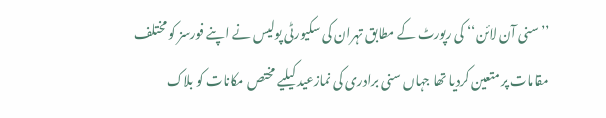’’سنی آن لائن‘‘ کی رپورٹ کے مطابق تہران کی سکیورٹی پولیس نے اپنے فورسز کو مختلف مقامات پر متعین کردیا تھا جہاں سنی برادری کی نمازعید کیلیے مختص مکانات کو بلاک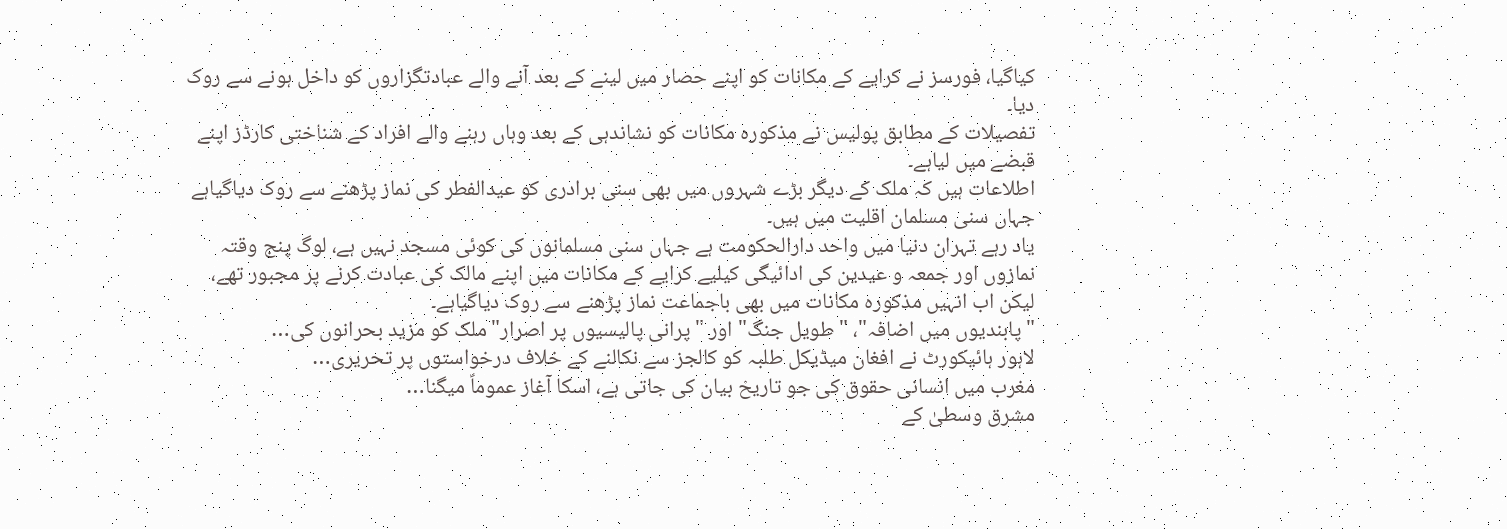کیاگیا، فورسز نے کرایے کے مکانات کو اپنے حصار میں لینے کے بعد آنے والے عبادتگزاروں کو داخل ہونے سے روک دیا۔
تفصیلات کے مطابق پولیس نے مذکورہ مکانات کو نشاندہی کے بعد وہاں رہنے والے افراد کے شناختی کارڈز اپنے قبضے میں لیاہے۔
اطلاعات ہیں کہ ملک کے دیگر بڑے شہروں میں بھی سنی برادری کو عیدالفطر کی نماز پڑھنے سے روک دیاگیاہے جہاں سنی مسلمان اقلیت میں ہیں۔
یاد رہے تہران دنیا میں واحد دارالحکومت ہے جہاں سنی مسلمانوں کی کوئی مسجد نہیں ہے، لوگ پنج وقتہ نمازوں اور جمعہ و عیدین کی ادائیگی کیلیے کرایے کے مکانات میں اپنے مالک کی عبادت کرنے پر مجبور تھے، لیکن اب انہیں مذکورہ مکانات میں بھی باجماعت نماز پڑھنے سے روک دیاگیاہے۔
"پابندیوں میں اضافہ"، "طویل جنگ" اور "پرانی پالیسیوں پر اصرار" ملک کو مزید بحرانوں کی…
لاہور ہائیکورٹ نے افغان میڈیکل طلبہ کو کالجز سے نکالنے کے خلاف درخواستوں پر تحریری…
مغرب میں انسانی حقوق کی جو تاریخ بیان کی جاتی ہے، اسکا آغاز عموماً میگنا…
مشرق وسطیٰ کے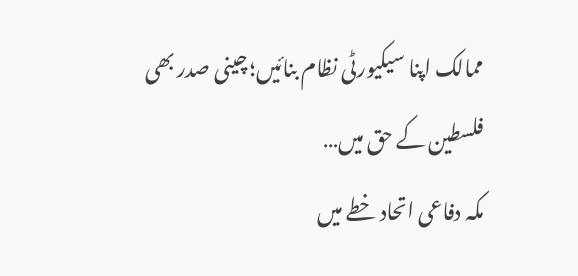ممالک اپنا سیکیورٹی نظام بنائیں؛ چینی صدر بھی فلسطین کے حق میں…
مکہ دفاعی اتحاد خطے میں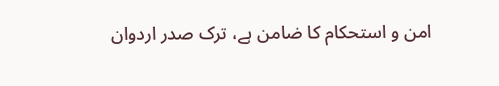امن و استحکام کا ضامن ہے، ترک صدر اردوان